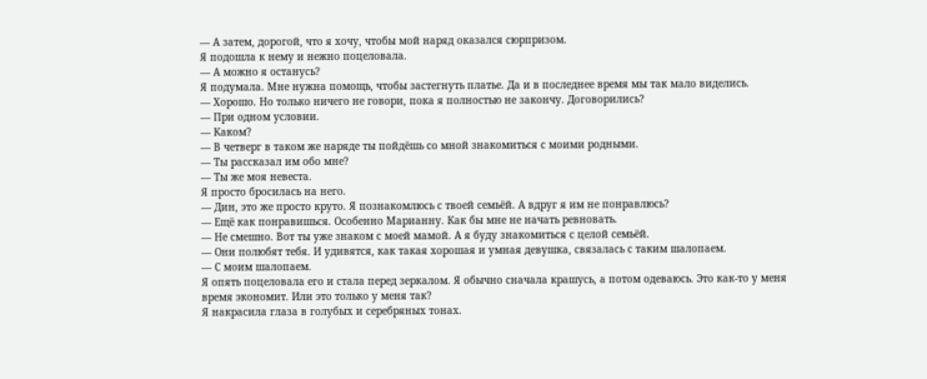— А затем, дорогой, что я хочу, чтобы мой наряд оказался сюрпризом.
Я подошла к нему и нежно поцеловала.
— А можно я останусь?
Я подумала. Мне нужна помощь, чтобы застегнуть платье. Да и в последнее время мы так мало виделись.
— Хорошо. Но только ничего не говори, пока я полностью не закончу. Договорились?
— При одном условии.
— Каком?
— В четверг в таком же наряде ты пойдёшь со мной знакомиться с моими родными.
— Ты рассказал им обо мне?
— Ты же моя невеста.
Я просто бросилась на него.
— Дин, это же просто круто. Я познакомлюсь с твоей семьёй. А вдруг я им не понравлюсь?
— Ещё как понравишься. Особенно Марианну. Как бы мне не начать ревновать.
— Не смешно. Вот ты уже знаком с моей мамой. А я буду знакомиться с целой семьёй.
— Они полюбят тебя. И удивятся, как такая хорошая и умная девушка, связалась с таким шалопаем.
— С моим шалопаем.
Я опять поцеловала его и стала перед зеркалом. Я обычно сначала крашусь, а потом одеваюсь. Это как-то у меня время экономит. Или это только у меня так?
Я накрасила глаза в голубых и серебряных тонах.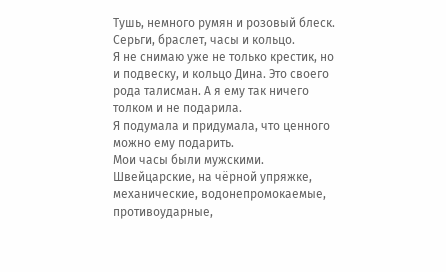Тушь, немного румян и розовый блеск. Серьги, браслет, часы и кольцо.
Я не снимаю уже не только крестик, но и подвеску, и кольцо Дина. Это своего рода талисман. А я ему так ничего толком и не подарила.
Я подумала и придумала, что ценного можно ему подарить.
Мои часы были мужскими. Швейцарские, на чёрной упряжке, механические, водонепромокаемые, противоударные,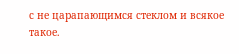с не царапающимся стеклом и всякое такое.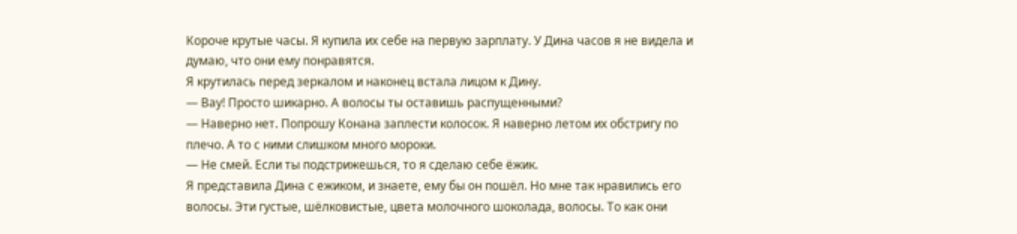Короче крутые часы. Я купила их себе на первую зарплату. У Дина часов я не видела и думаю, что они ему понравятся.
Я крутилась перед зеркалом и наконец встала лицом к Дину.
— Вау! Просто шикарно. А волосы ты оставишь распущенными?
— Наверно нет. Попрошу Конана заплести колосок. Я наверно летом их обстригу по плечо. А то с ними слишком много мороки.
— Не смей. Если ты подстрижешься, то я сделаю себе ёжик.
Я представила Дина с ежиком, и знаете, ему бы он пошёл. Но мне так нравились его волосы. Эти густые, шёлковистые, цвета молочного шоколада, волосы. То как они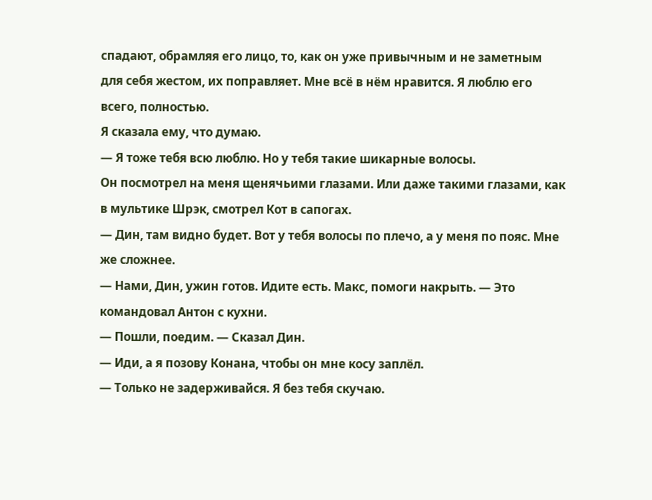спадают, обрамляя его лицо, то, как он уже привычным и не заметным для себя жестом, их поправляет. Мне всё в нём нравится. Я люблю его всего, полностью.
Я сказала ему, что думаю.
— Я тоже тебя всю люблю. Но у тебя такие шикарные волосы.
Он посмотрел на меня щенячьими глазами. Или даже такими глазами, как в мультике Шрэк, смотрел Кот в сапогах.
— Дин, там видно будет. Вот у тебя волосы по плечо, а у меня по пояс. Мне же сложнее.
— Нами, Дин, ужин готов. Идите есть. Макс, помоги накрыть. — Это командовал Антон с кухни.
— Пошли, поедим. — Сказал Дин.
— Иди, а я позову Конана, чтобы он мне косу заплёл.
— Только не задерживайся. Я без тебя скучаю.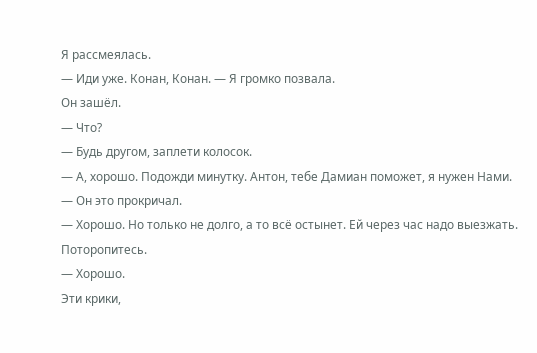Я рассмеялась.
— Иди уже. Конан, Конан. — Я громко позвала.
Он зашёл.
— Что?
— Будь другом, заплети колосок.
— А, хорошо. Подожди минутку. Антон, тебе Дамиан поможет, я нужен Нами. — Он это прокричал.
— Хорошо. Но только не долго, а то всё остынет. Ей через час надо выезжать. Поторопитесь.
— Хорошо.
Эти крики,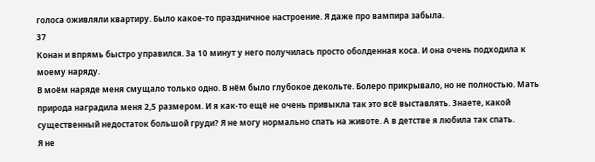голоса оживляли квартиру. Было какое-то праздничное настроение. Я даже про вампира забыла.
37
Конан и впрямь быстро управился. За 10 минут у него получилась просто оболденная коса. И она очень подходила к моему наряду.
В моём наряде меня смущало только одно. В нём было глубокое декольте. Болеро прикрывало, но не полностью. Мать природа наградила меня 2,5 размером. И я как-то ещё не очень привыкла так это всё выставлять. Знаете, какой существенный недостаток большой груди? Я не могу нормально спать на животе. А в детстве я любила так спать.
Я не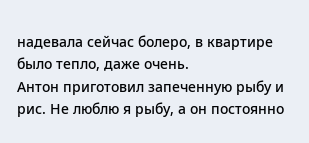надевала сейчас болеро, в квартире было тепло, даже очень.
Антон приготовил запеченную рыбу и рис. Не люблю я рыбу, а он постоянно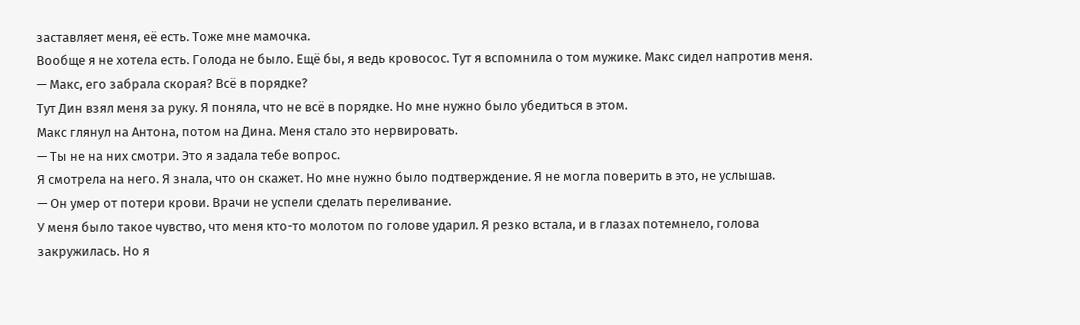заставляет меня, её есть. Тоже мне мамочка.
Вообще я не хотела есть. Голода не было. Ещё бы, я ведь кровосос. Тут я вспомнила о том мужике. Макс сидел напротив меня.
— Макс, его забрала скорая? Всё в порядке?
Тут Дин взял меня за руку. Я поняла, что не всё в порядке. Но мне нужно было убедиться в этом.
Макс глянул на Антона, потом на Дина. Меня стало это нервировать.
— Ты не на них смотри. Это я задала тебе вопрос.
Я смотрела на него. Я знала, что он скажет. Но мне нужно было подтверждение. Я не могла поверить в это, не услышав.
— Он умер от потери крови. Врачи не успели сделать переливание.
У меня было такое чувство, что меня кто-то молотом по голове ударил. Я резко встала, и в глазах потемнело, голова закружилась. Но я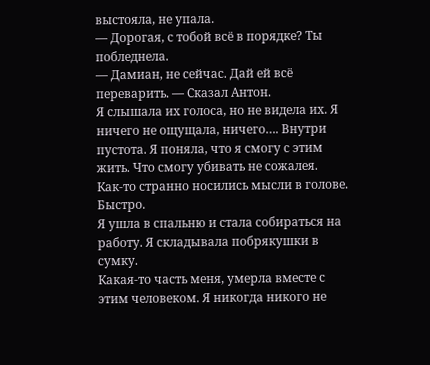выстояла, не упала.
— Дорогая, с тобой всё в порядке? Ты побледнела.
— Дамиан, не сейчас. Дай ей всё переварить. — Сказал Антон.
Я слышала их голоса, но не видела их. Я ничего не ощущала, ничего…. Внутри пустота. Я поняла, что я смогу с этим жить. Что смогу убивать не сожалея.
Как-то странно носились мысли в голове. Быстро.
Я ушла в спальню и стала собираться на работу. Я складывала побрякушки в сумку.
Какая-то часть меня, умерла вместе с этим человеком. Я никогда никого не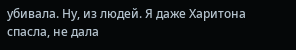убивала. Ну, из людей. Я даже Харитона спасла, не дала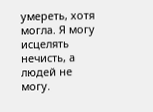умереть, хотя могла. Я могу исцелять нечисть, а людей не могу.